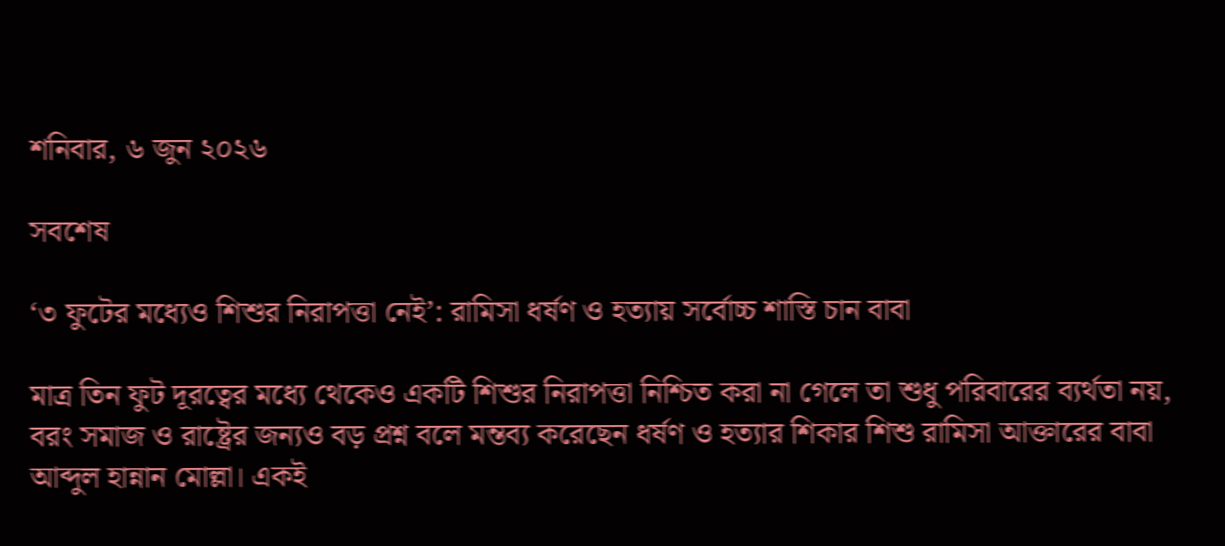শনিবার, ৬ জুন ২০২৬

সবশেষ

‘৩ ফুটের মধ্যেও শিশুর নিরাপত্তা নেই’: রামিসা ধর্ষণ ও হত্যায় সর্বোচ্চ শাস্তি চান বাবা

মাত্র তিন ফুট দূরত্বের মধ্যে থেকেও একটি শিশুর নিরাপত্তা নিশ্চিত করা না গেলে তা শুধু পরিবারের ব্যর্থতা নয়, বরং সমাজ ও রাষ্ট্রের জন্যও বড় প্রশ্ন বলে মন্তব্য করেছেন ধর্ষণ ও হত্যার শিকার শিশু রামিসা আক্তারের বাবা আব্দুল হান্নান মোল্লা। একই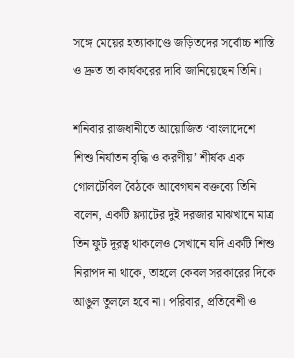সঙ্গে মেয়ের হত্যাকাণ্ডে জড়িতদের সর্বোচ্চ শাস্তি ও দ্রুত তা কার্যকরের দাবি জানিয়েছেন তিনি।

শনিবার রাজধানীতে আয়োজিত ‘বাংলাদেশে শিশু নির্যাতন বৃদ্ধি ও করণীয়’ শীর্ষক এক গোলটেবিল বৈঠকে আবেগঘন বক্তব্যে তিনি বলেন, একটি ফ্ল্যাটের দুই দরজার মাঝখানে মাত্র তিন ফুট দূরত্ব থাকলেও সেখানে যদি একটি শিশু নিরাপদ না থাকে, তাহলে কেবল সরকারের দিকে আঙুল তুললে হবে না। পরিবার, প্রতিবেশী ও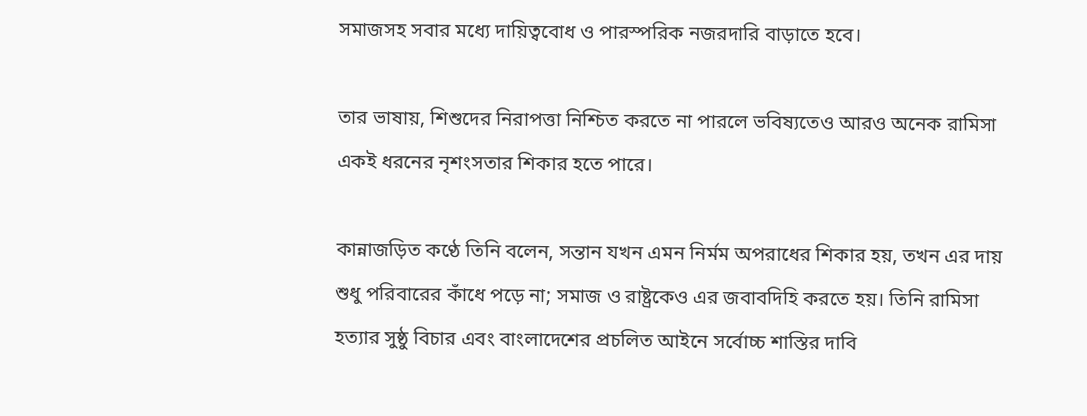সমাজসহ সবার মধ্যে দায়িত্ববোধ ও পারস্পরিক নজরদারি বাড়াতে হবে।

তার ভাষায়, শিশুদের নিরাপত্তা নিশ্চিত করতে না পারলে ভবিষ্যতেও আরও অনেক রামিসা একই ধরনের নৃশংসতার শিকার হতে পারে।

কান্নাজড়িত কণ্ঠে তিনি বলেন, সন্তান যখন এমন নির্মম অপরাধের শিকার হয়, তখন এর দায় শুধু পরিবারের কাঁধে পড়ে না; সমাজ ও রাষ্ট্রকেও এর জবাবদিহি করতে হয়। তিনি রামিসা হত্যার সুষ্ঠু বিচার এবং বাংলাদেশের প্রচলিত আইনে সর্বোচ্চ শাস্তির দাবি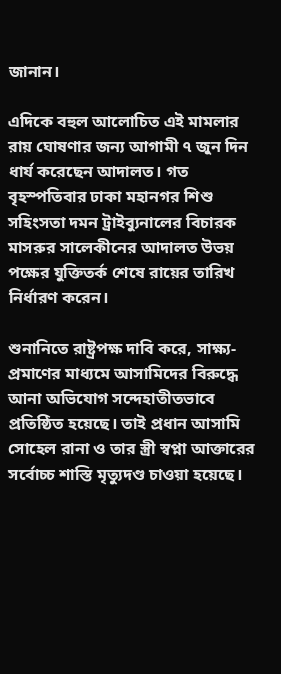জানান।

এদিকে বহুল আলোচিত এই মামলার রায় ঘোষণার জন্য আগামী ৭ জুন দিন ধার্য করেছেন আদালত। গত বৃহস্পতিবার ঢাকা মহানগর শিশু সহিংসতা দমন ট্রাইব্যুনালের বিচারক মাসরুর সালেকীনের আদালত উভয় পক্ষের যুক্তিতর্ক শেষে রায়ের তারিখ নির্ধারণ করেন।

শুনানিতে রাষ্ট্রপক্ষ দাবি করে, সাক্ষ্য-প্রমাণের মাধ্যমে আসামিদের বিরুদ্ধে আনা অভিযোগ সন্দেহাতীতভাবে প্রতিষ্ঠিত হয়েছে। তাই প্রধান আসামি সোহেল রানা ও তার স্ত্রী স্বপ্না আক্তারের সর্বোচ্চ শাস্তি মৃত্যুদণ্ড চাওয়া হয়েছে।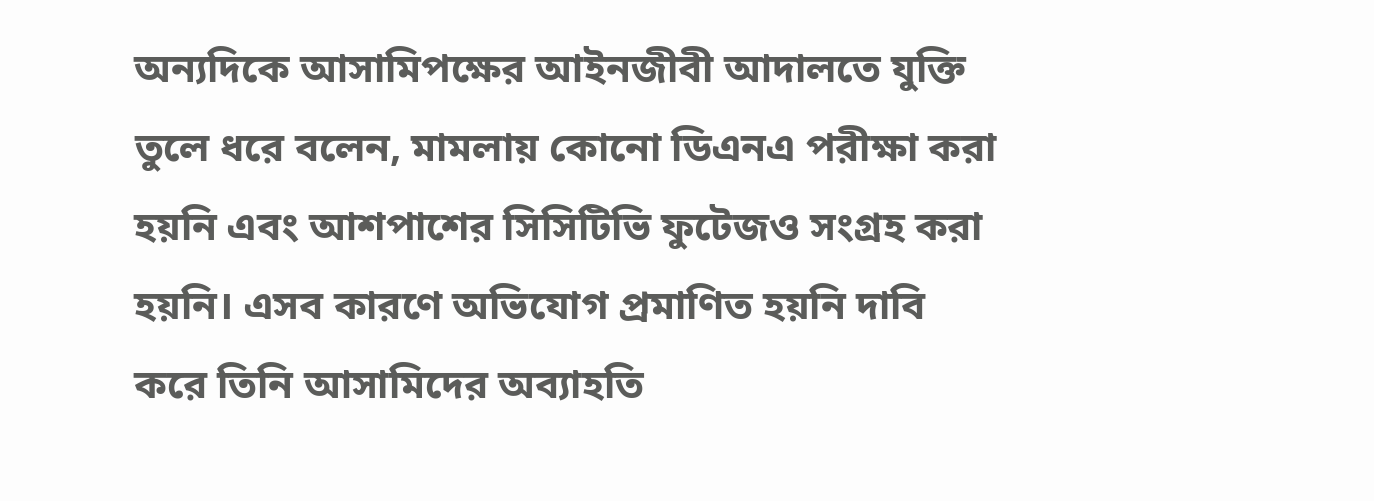অন্যদিকে আসামিপক্ষের আইনজীবী আদালতে যুক্তি তুলে ধরে বলেন, মামলায় কোনো ডিএনএ পরীক্ষা করা হয়নি এবং আশপাশের সিসিটিভি ফুটেজও সংগ্রহ করা হয়নি। এসব কারণে অভিযোগ প্রমাণিত হয়নি দাবি করে তিনি আসামিদের অব্যাহতি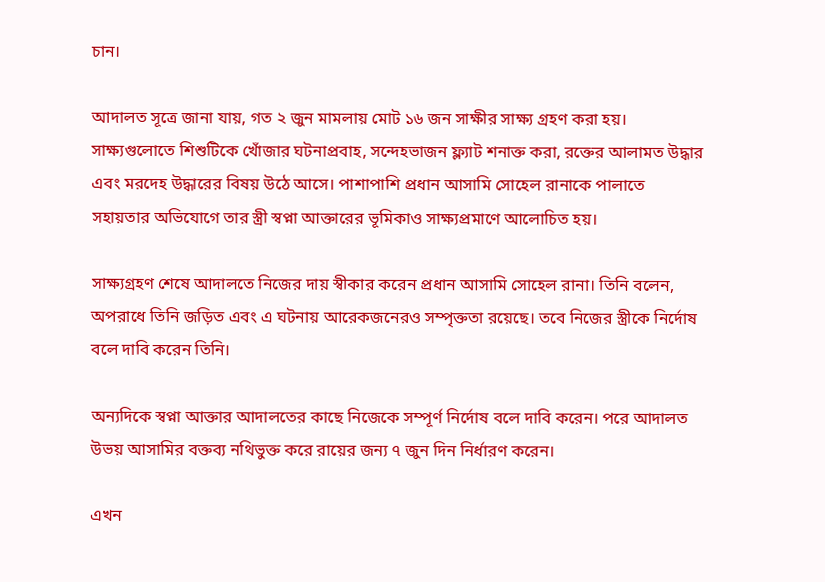চান।

আদালত সূত্রে জানা যায়, গত ২ জুন মামলায় মোট ১৬ জন সাক্ষীর সাক্ষ্য গ্রহণ করা হয়। সাক্ষ্যগুলোতে শিশুটিকে খোঁজার ঘটনাপ্রবাহ, সন্দেহভাজন ফ্ল্যাট শনাক্ত করা, রক্তের আলামত উদ্ধার এবং মরদেহ উদ্ধারের বিষয় উঠে আসে। পাশাপাশি প্রধান আসামি সোহেল রানাকে পালাতে সহায়তার অভিযোগে তার স্ত্রী স্বপ্না আক্তারের ভূমিকাও সাক্ষ্যপ্রমাণে আলোচিত হয়।

সাক্ষ্যগ্রহণ শেষে আদালতে নিজের দায় স্বীকার করেন প্রধান আসামি সোহেল রানা। তিনি বলেন, অপরাধে তিনি জড়িত এবং এ ঘটনায় আরেকজনেরও সম্পৃক্ততা রয়েছে। তবে নিজের স্ত্রীকে নির্দোষ বলে দাবি করেন তিনি।

অন্যদিকে স্বপ্না আক্তার আদালতের কাছে নিজেকে সম্পূর্ণ নির্দোষ বলে দাবি করেন। পরে আদালত উভয় আসামির বক্তব্য নথিভুক্ত করে রায়ের জন্য ৭ জুন দিন নির্ধারণ করেন।

এখন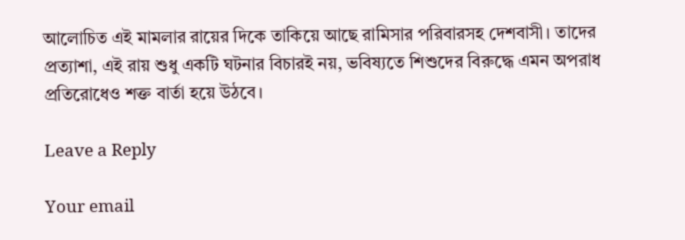আলোচিত এই মামলার রায়ের দিকে তাকিয়ে আছে রামিসার পরিবারসহ দেশবাসী। তাদের প্রত্যাশা, এই রায় শুধু একটি ঘটনার বিচারই নয়, ভবিষ্যতে শিশুদের বিরুদ্ধে এমন অপরাধ প্রতিরোধেও শক্ত বার্তা হয়ে উঠবে।

Leave a Reply

Your email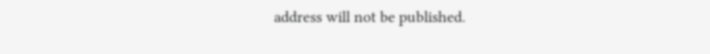address will not be published.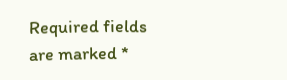Required fields are marked *